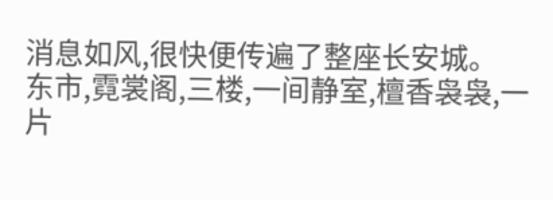消息如风,很快便传遍了整座长安城。
东市,霓裳阁,三楼,一间静室,檀香袅袅,一片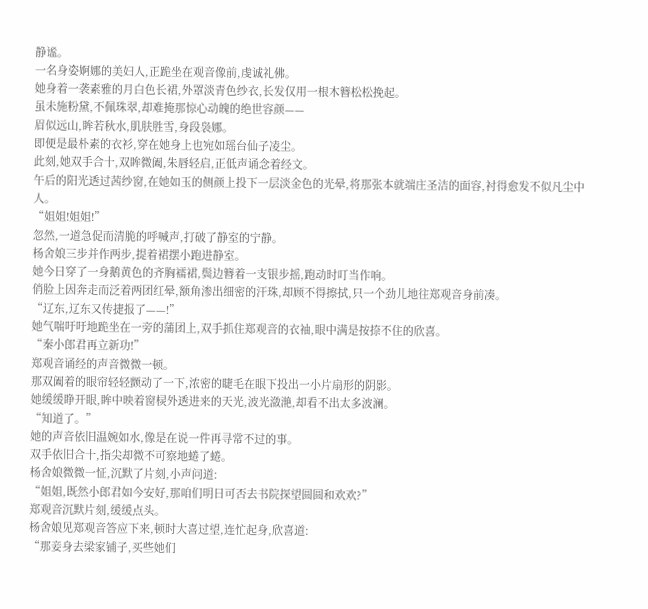静谧。
一名身姿婀娜的美妇人,正跪坐在观音像前,虔诚礼佛。
她身着一袭素雅的月白色长裙,外罩淡青色纱衣,长发仅用一根木簪松松挽起。
虽未施粉黛,不佩珠翠,却难掩那惊心动魄的绝世容颜——
眉似远山,眸若秋水,肌肤胜雪,身段袅娜。
即便是最朴素的衣衫,穿在她身上也宛如瑶台仙子凌尘。
此刻,她双手合十,双眸微阖,朱唇轻启,正低声诵念着经文。
午后的阳光透过茜纱窗,在她如玉的侧颜上投下一层淡金色的光晕,将那张本就端庄圣洁的面容,衬得愈发不似凡尘中人。
“姐姐!姐姐!”
忽然,一道急促而清脆的呼喊声,打破了静室的宁静。
杨舍娘三步并作两步,提着裙摆小跑进静室。
她今日穿了一身鹅黄色的齐胸襦裙,鬓边簪着一支银步摇,跑动时叮当作响。
俏脸上因奔走而泛着两团红晕,额角渗出细密的汗珠,却顾不得擦拭,只一个劲儿地往郑观音身前凑。
“辽东,辽东又传捷报了——!”
她气喘吁吁地跪坐在一旁的蒲团上,双手抓住郑观音的衣袖,眼中满是按捺不住的欣喜。
“秦小郎君再立新功!”
郑观音诵经的声音微微一顿。
那双阖着的眼帘轻轻颤动了一下,浓密的睫毛在眼下投出一小片扇形的阴影。
她缓缓睁开眼,眸中映着窗棂外透进来的天光,波光潋滟,却看不出太多波澜。
“知道了。”
她的声音依旧温婉如水,像是在说一件再寻常不过的事。
双手依旧合十,指尖却微不可察地蜷了蜷。
杨舍娘微微一怔,沉默了片刻,小声问道:
“姐姐,既然小郎君如今安好,那咱们明日可否去书院探望圆圆和欢欢?”
郑观音沉默片刻,缓缓点头。
杨舍娘见郑观音答应下来,顿时大喜过望,连忙起身,欣喜道:
“那妾身去梁家铺子,买些她们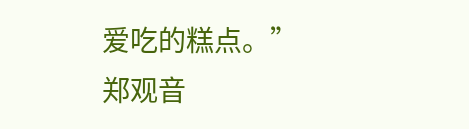爱吃的糕点。”
郑观音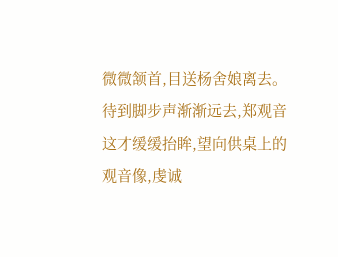微微颔首,目送杨舍娘离去。
待到脚步声渐渐远去,郑观音这才缓缓抬眸,望向供桌上的观音像,虔诚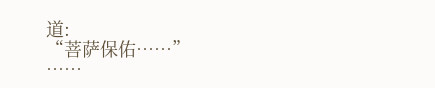道:
“菩萨保佑……”
……